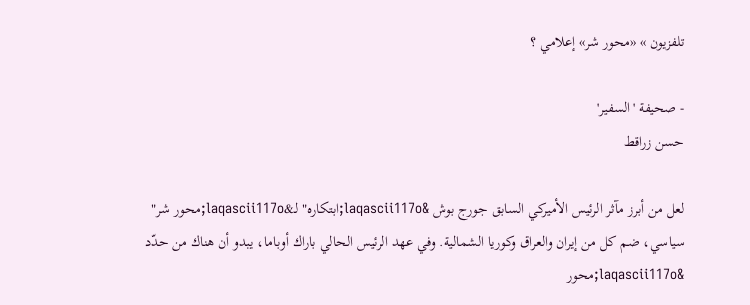تلفزيون » «محور شر» إعلامي ؟

- صحيفة 'السفير'
حسن زراقط

لعل من أبرز مآثر الرئيس الأميركي السابق جورج بوش &laqascii117o;ابتكاره" لـ&laqascii117o;محور شر" سياسي، ضم كل من إيران والعراق وكوريا الشمالية. وفي عهد الرئيس الحالي باراك أوباما، يبدو أن هناك من حدّد &laqascii117o;محور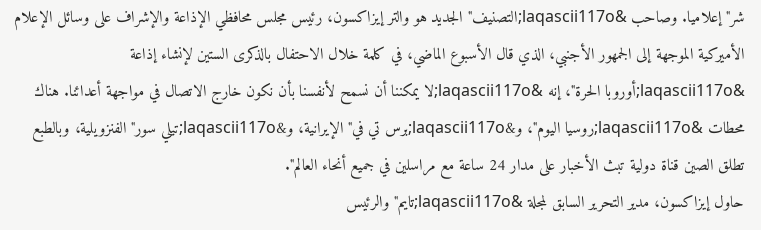شر" إعلاميا. وصاحب &laqascii117o;التصنيف" الجديد هو والتر إيزاكسون، رئيس مجلس محافظي الإذاعة والإشراف على وسائل الإعلام الأميركية الموجهة إلى الجمهور الأجنبي، الذي قال الأسبوع الماضي، في كلمة خلال الاحتفال بالذكرى الستين لإنشاء إذاعة &laqascii117o;أوروبا الحرة"، إنه &laqascii117o;لا يمكننا أن نسمح لأنفسنا بأن نكون خارج الاتصال في مواجهة أعدائنا. هناك محطات &laqascii117o;روسيا اليوم"، و&laqascii117o;برس تي في" الإيرانية، و&laqascii117o;تيلي سور" الفنزويلية، وبالطبع تطلق الصين قناة دولية تبث الأخبار على مدار 24 ساعة مع مراسلين في جميع أنحاء العالم".
حاول إيزاكسون، مدير التحرير السابق لمجلة &laqascii117o;تايم" والرئيس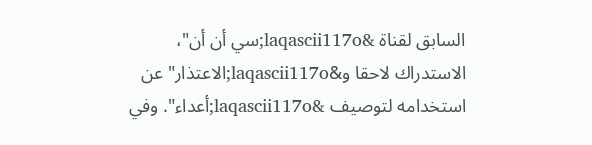السابق لقناة &laqascii117o;سي أن أن"، الاستدراك لاحقا و&laqascii117o;الاعتذار" عن استخدامه لتوصيف &laqascii117o;أعداء". وفي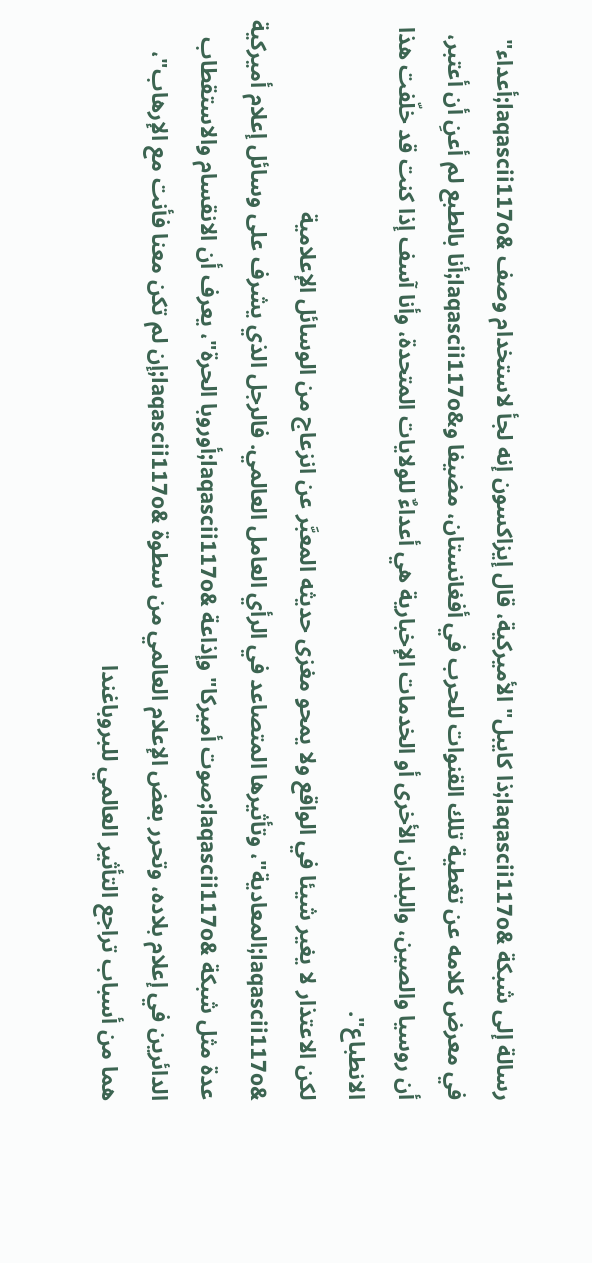رسالة إلى شبكة &laqascii117o;ذا كايبل" الأميركية، قال إيزاكسون إنه لجأ لاستخدام وصف &laqascii117o;أعداء" في معرض كلامه عن تغطية تلك القنوات للحرب في أفغانستان، مضيفا و&laqascii117o;أنا بالطبع لم أعنِ أن أعتبر، أن روسيا والصين، والبلدان الأخرى أو الخدمات الإخبارية هي أعداءٌ للولايات المتحدة، وأنا آسف إذا كنت قد خلّفت هذا الانطباع".
لكن الاعتذار لا يغير شيئا في الواقع ولا يمحو مغزى حديثه المعبَّر عن انزعاج من الوسائل الإعلامية &laqascii117o;المعادية"، وتأثيرها المتصاعد في الرأي العامل العالمي. فالرجل الذي يشرف على وسائل إعلام أميركية عدة مثل شبكة &laqascii117o;صوت أميركا" وإذاعة &laqascii117o;أوروبا الحرة"، يعرف أن الانقسام والاستقطاب الدائرين في إعلام بلاده، وتحرر بعض الإعلام العالمي من سطوة &laqascii117o;إن لم تكن معنا فأنت مع الإرهاب"، هما من أسباب تراجع التأثير العالمي للبروباغندا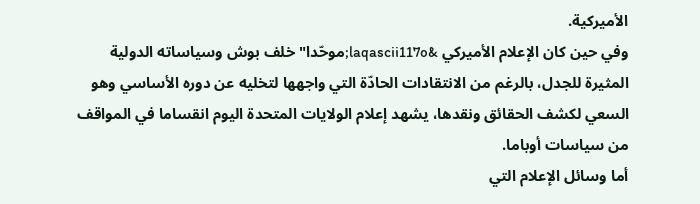الأميركية.
وفي حين كان الإعلام الأميركي &laqascii117o;موحّدا" خلف بوش وسياساته الدولية المثيرة للجدل، بالرغم من الانتقادات الحادّة التي واجهها لتخليه عن دوره الأساسي وهو السعي لكشف الحقائق ونقدها، يشهد إعلام الولايات المتحدة اليوم انقساما في المواقف من سياسات أوباما.
أما وسائل الإعلام التي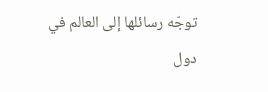توجّه رسائلها إلى العالم في دول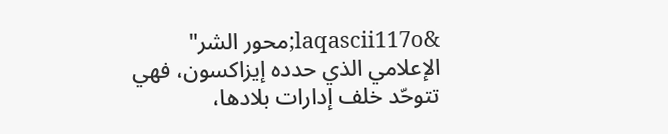&laqascii117o;محور الشر" الإعلامي الذي حدده إيزاكسون، فهي تتوحّد خلف إدارات بلادها،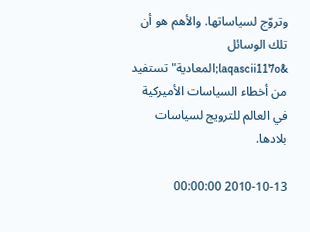وتروّج لسياساتها. والأهم هو أن تلك الوسائل &laqascii117o;المعادية" تستفيد من أخطاء السياسات الأميركية في العالم للترويج لسياسات بلادها.

2010-10-13 00:00:00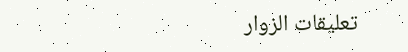تعليقات الزوار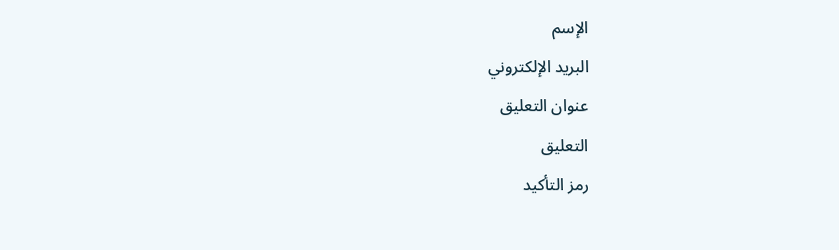الإسم
البريد الإلكتروني
عنوان التعليق
التعليق
رمز التأكيد